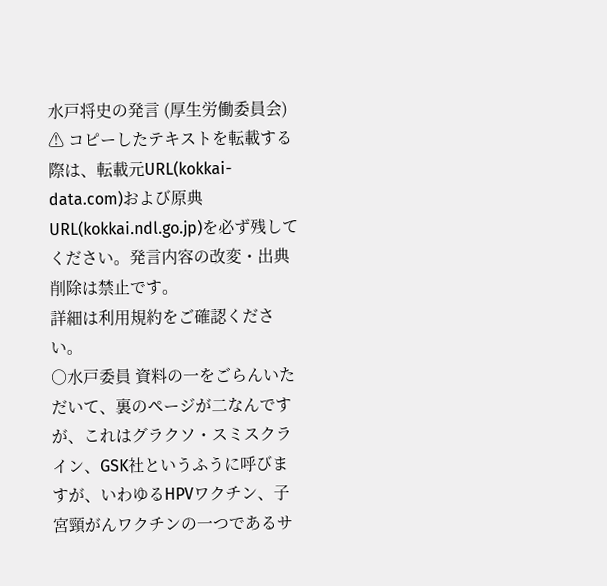水戸将史の発言 (厚生労働委員会)
⚠ コピーしたテキストを転載する際は、転載元URL(kokkai-data.com)および原典URL(kokkai.ndl.go.jp)を必ず残してください。発言内容の改変・出典削除は禁止です。
詳細は利用規約をご確認ください。
○水戸委員 資料の一をごらんいただいて、裏のページが二なんですが、これはグラクソ・スミスクライン、GSK社というふうに呼びますが、いわゆるHPVワクチン、子宮頸がんワクチンの一つであるサ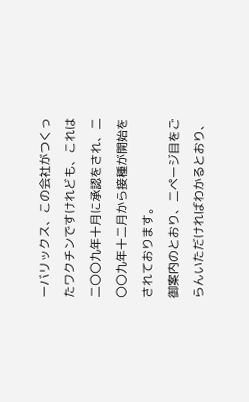ーバリックス、この会社がつくったワクチンですけれども、これは二〇〇九年十月に承認をされ、二〇〇九年十二月から接種が開始をされております。
御案内のとおり、二ページ目をごらんいただければわかるとおり、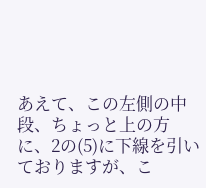あえて、この左側の中段、ちょっと上の方に、2の(5)に下線を引いておりますが、こ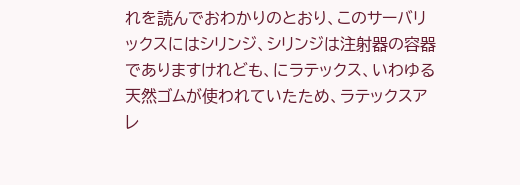れを読んでおわかりのとおり、このサーバリックスにはシリンジ、シリンジは注射器の容器でありますけれども、にラテックス、いわゆる天然ゴムが使われていたため、ラテックスアレ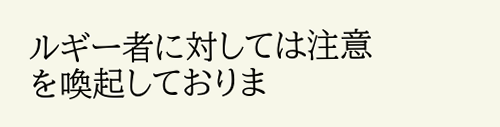ルギー者に対しては注意を喚起しておりま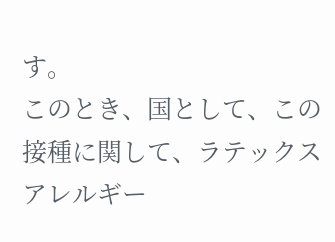す。
このとき、国として、この接種に関して、ラテックスアレルギー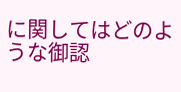に関してはどのような御認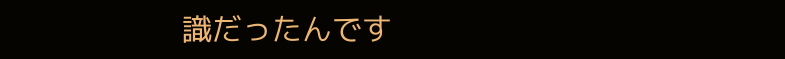識だったんです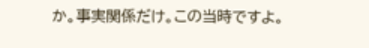か。事実関係だけ。この当時ですよ。